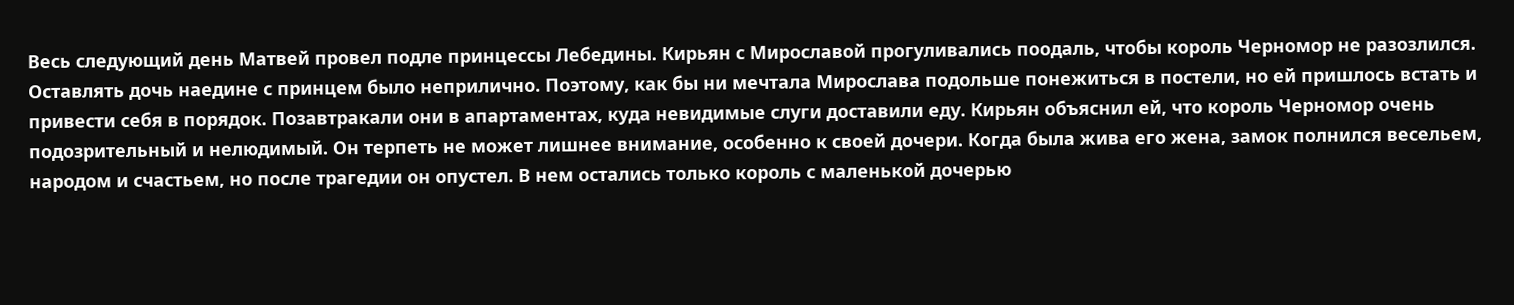Весь следующий день Матвей провел подле принцессы Лебедины. Кирьян с Мирославой прогуливались поодаль, чтобы король Черномор не разозлился. Оставлять дочь наедине с принцем было неприлично. Поэтому, как бы ни мечтала Мирослава подольше понежиться в постели, но ей пришлось встать и привести себя в порядок. Позавтракали они в апартаментах, куда невидимые слуги доставили еду. Кирьян объяснил ей, что король Черномор очень подозрительный и нелюдимый. Он терпеть не может лишнее внимание, особенно к своей дочери. Когда была жива его жена, замок полнился весельем, народом и счастьем, но после трагедии он опустел. В нем остались только король с маленькой дочерью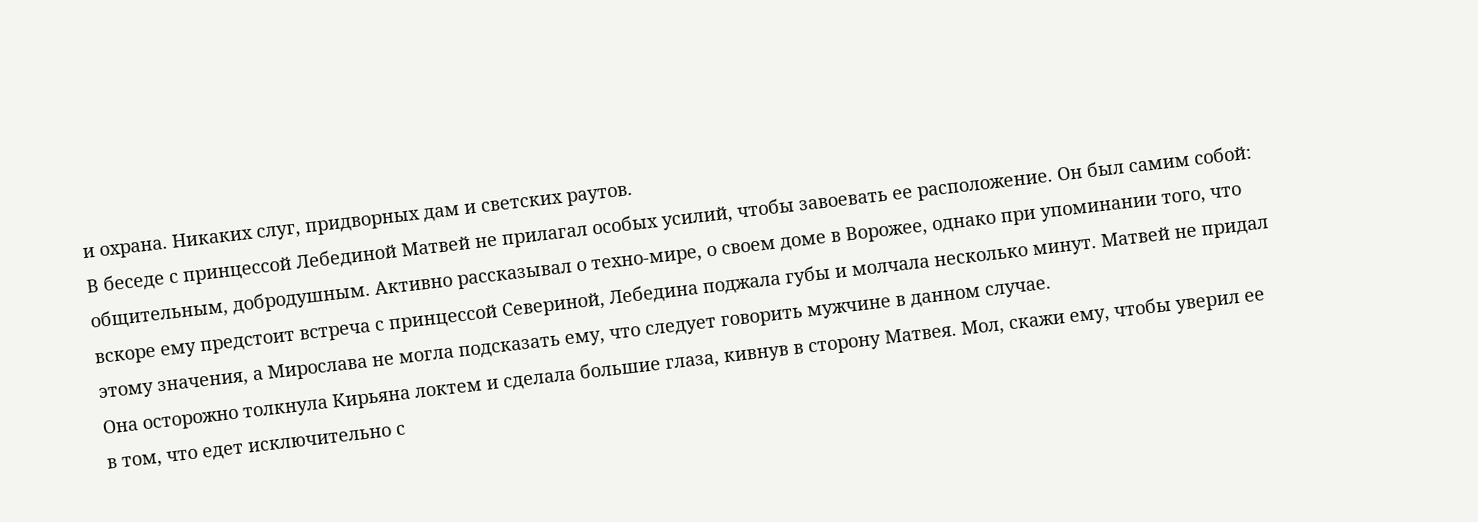и охрана. Никаких слуг, придворных дам и светских раутов.
В беседе с принцессой Лебединой Матвей не прилагал особых усилий, чтобы завоевать ее расположение. Он был самим собой: общительным, добродушным. Активно рассказывал о техно-мире, о своем доме в Ворожее, однако при упоминании того, что вскоре ему предстоит встреча с принцессой Севериной, Лебедина поджала губы и молчала несколько минут. Матвей не придал этому значения, а Мирослава не могла подсказать ему, что следует говорить мужчине в данном случае.
Она осторожно толкнула Кирьяна локтем и сделала большие глаза, кивнув в сторону Матвея. Мол, скажи ему, чтобы уверил ее в том, что едет исключительно с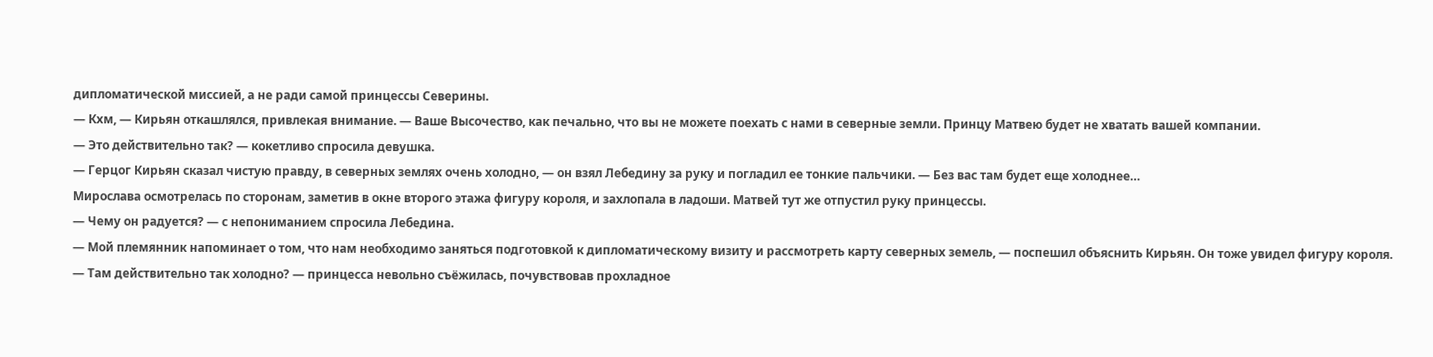дипломатической миссией, а не ради самой принцессы Северины.
— Кхм, — Кирьян откашлялся, привлекая внимание. — Ваше Высочество, как печально, что вы не можете поехать с нами в северные земли. Принцу Матвею будет не хватать вашей компании.
— Это действительно так? — кокетливо спросила девушка.
— Герцог Кирьян сказал чистую правду, в северных землях очень холодно, — он взял Лебедину за руку и погладил ее тонкие пальчики. — Без вас там будет еще холоднее…
Мирослава осмотрелась по сторонам, заметив в окне второго этажа фигуру короля, и захлопала в ладоши. Матвей тут же отпустил руку принцессы.
— Чему он радуется? — с непониманием спросила Лебедина.
— Мой племянник напоминает о том, что нам необходимо заняться подготовкой к дипломатическому визиту и рассмотреть карту северных земель, — поспешил объяснить Кирьян. Он тоже увидел фигуру короля.
— Там действительно так холодно? — принцесса невольно съёжилась, почувствовав прохладное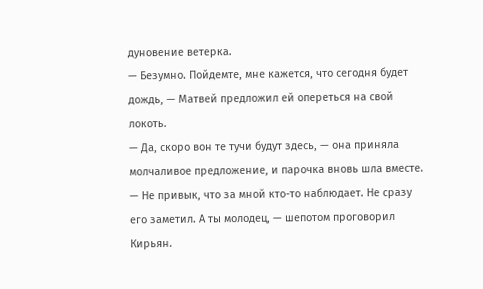дуновение ветерка.
— Безумно. Пойдемте, мне кажется, что сегодня будет дождь, — Матвей предложил ей опереться на свой локоть.
— Да, скоро вон те тучи будут здесь, — она приняла молчаливое предложение, и парочка вновь шла вместе.
— Не привык, что за мной кто-то наблюдает. Не сразу его заметил. А ты молодец, — шепотом проговорил Кирьян.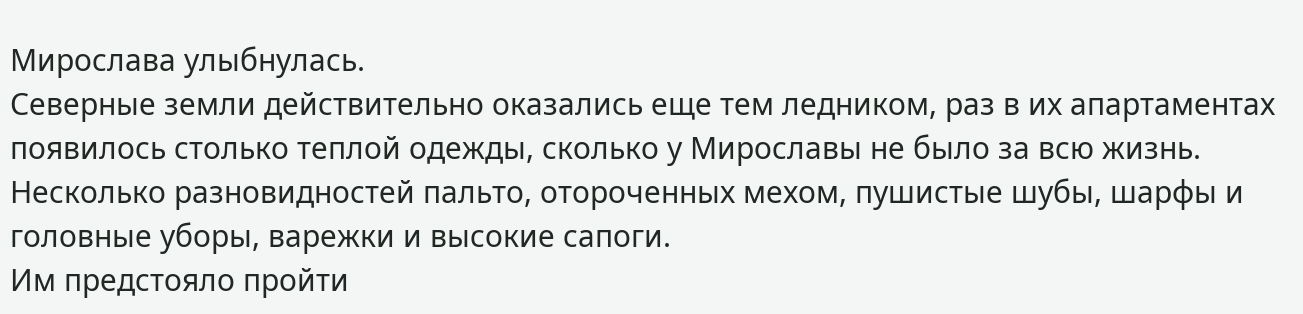Мирослава улыбнулась.
Северные земли действительно оказались еще тем ледником, раз в их апартаментах появилось столько теплой одежды, сколько у Мирославы не было за всю жизнь. Несколько разновидностей пальто, отороченных мехом, пушистые шубы, шарфы и головные уборы, варежки и высокие сапоги.
Им предстояло пройти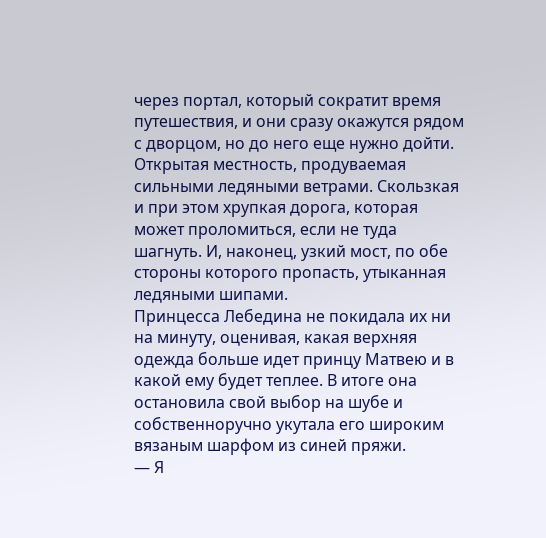через портал, который сократит время путешествия, и они сразу окажутся рядом с дворцом, но до него еще нужно дойти. Открытая местность, продуваемая сильными ледяными ветрами. Скользкая и при этом хрупкая дорога, которая может проломиться, если не туда шагнуть. И, наконец, узкий мост, по обе стороны которого пропасть, утыканная ледяными шипами.
Принцесса Лебедина не покидала их ни на минуту, оценивая, какая верхняя одежда больше идет принцу Матвею и в какой ему будет теплее. В итоге она остановила свой выбор на шубе и собственноручно укутала его широким вязаным шарфом из синей пряжи.
— Я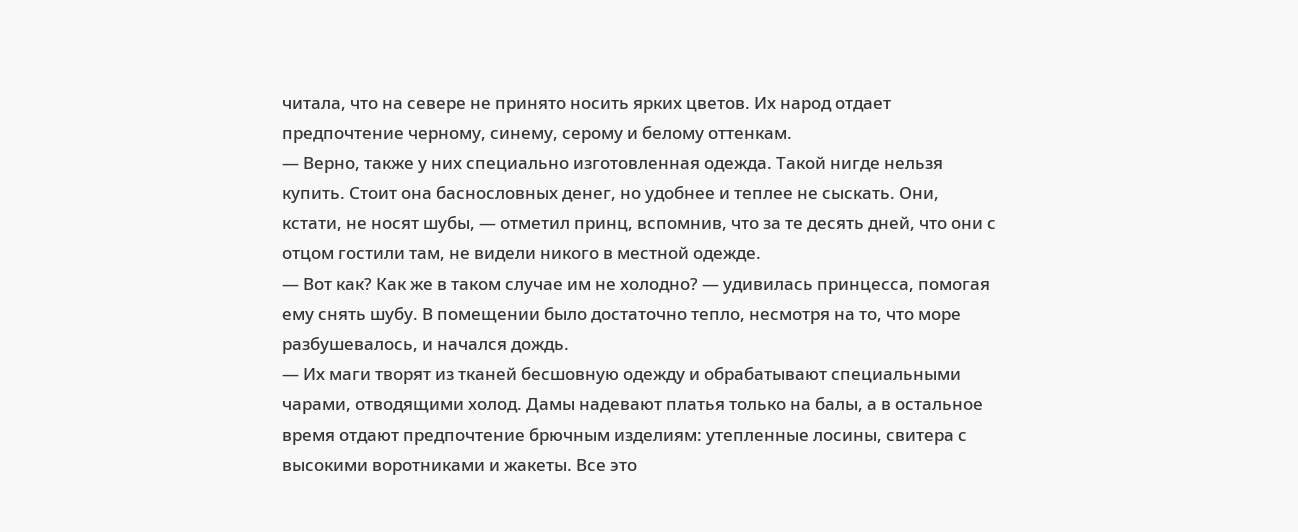читала, что на севере не принято носить ярких цветов. Их народ отдает предпочтение черному, синему, серому и белому оттенкам.
— Верно, также у них специально изготовленная одежда. Такой нигде нельзя купить. Стоит она баснословных денег, но удобнее и теплее не сыскать. Они, кстати, не носят шубы, — отметил принц, вспомнив, что за те десять дней, что они с отцом гостили там, не видели никого в местной одежде.
— Вот как? Как же в таком случае им не холодно? — удивилась принцесса, помогая ему снять шубу. В помещении было достаточно тепло, несмотря на то, что море разбушевалось, и начался дождь.
— Их маги творят из тканей бесшовную одежду и обрабатывают специальными чарами, отводящими холод. Дамы надевают платья только на балы, а в остальное время отдают предпочтение брючным изделиям: утепленные лосины, свитера с высокими воротниками и жакеты. Все это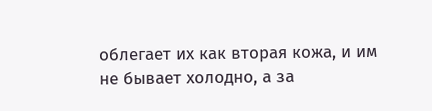облегает их как вторая кожа, и им не бывает холодно, а за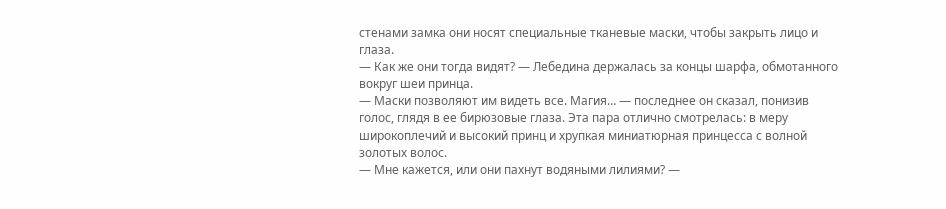стенами замка они носят специальные тканевые маски, чтобы закрыть лицо и глаза.
— Как же они тогда видят? — Лебедина держалась за концы шарфа, обмотанного вокруг шеи принца.
— Маски позволяют им видеть все. Магия… — последнее он сказал, понизив голос, глядя в ее бирюзовые глаза. Эта пара отлично смотрелась: в меру широкоплечий и высокий принц и хрупкая миниатюрная принцесса с волной золотых волос.
— Мне кажется, или они пахнут водяными лилиями? —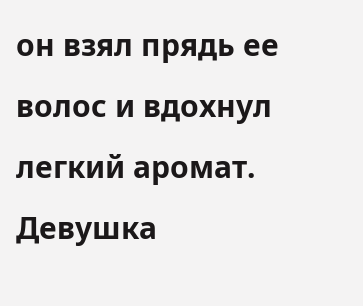он взял прядь ее волос и вдохнул легкий аромат. Девушка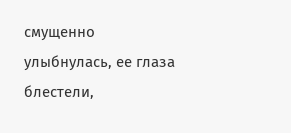смущенно улыбнулась, ее глаза блестели,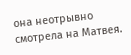она неотрывно смотрела на Матвея.